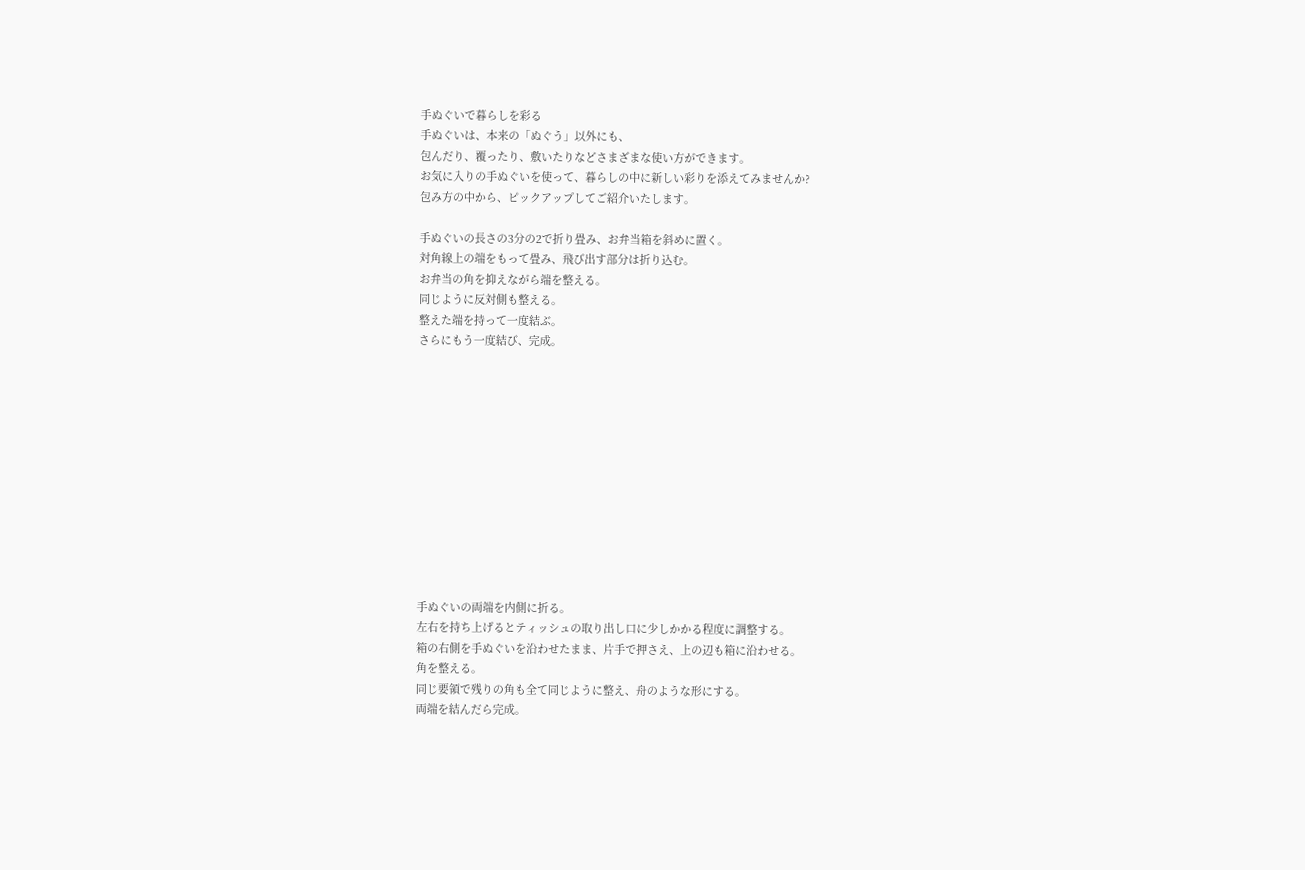手ぬぐいで暮らしを彩る
手ぬぐいは、本来の「ぬぐう」以外にも、
包んだり、覆ったり、敷いたりなどさまざまな使い方ができます。
お気に入りの手ぬぐいを使って、暮らしの中に新しい彩りを添えてみませんか?
包み方の中から、ピックアップしてご紹介いたします。

手ぬぐいの長さの3分の2で折り畳み、お弁当箱を斜めに置く。
対角線上の端をもって畳み、飛び出す部分は折り込む。
お弁当の角を抑えながら端を整える。
同じように反対側も整える。
整えた端を持って一度結ぶ。
さらにもう一度結び、完成。












手ぬぐいの両端を内側に折る。
左右を持ち上げるとティッシュの取り出し口に少しかかる程度に調整する。
箱の右側を手ぬぐいを沿わせたまま、片手で押さえ、上の辺も箱に沿わせる。
角を整える。
同じ要領で残りの角も全て同じように整え、舟のような形にする。
両端を結んだら完成。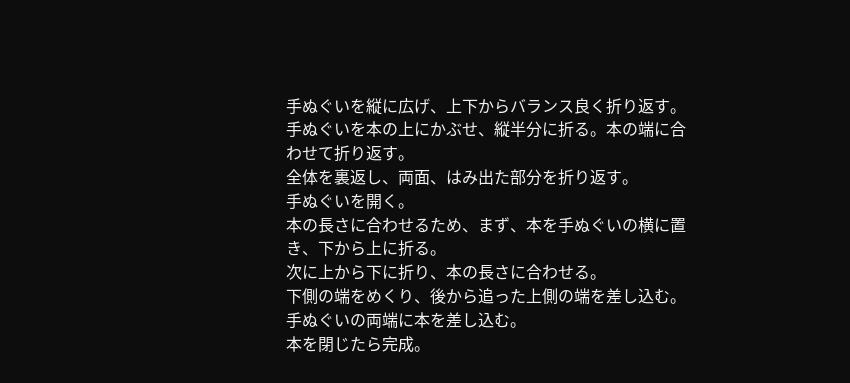手ぬぐいを縦に広げ、上下からバランス良く折り返す。
手ぬぐいを本の上にかぶせ、縦半分に折る。本の端に合わせて折り返す。
全体を裏返し、両面、はみ出た部分を折り返す。
手ぬぐいを開く。
本の長さに合わせるため、まず、本を手ぬぐいの横に置き、下から上に折る。
次に上から下に折り、本の長さに合わせる。
下側の端をめくり、後から追った上側の端を差し込む。
手ぬぐいの両端に本を差し込む。
本を閉じたら完成。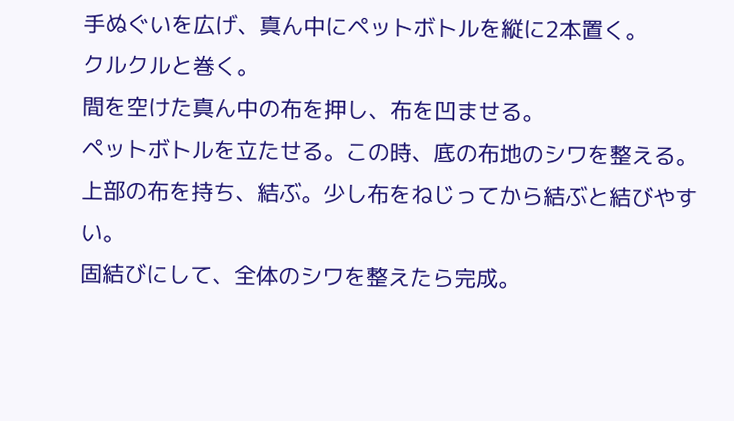手ぬぐいを広げ、真ん中にペットボトルを縦に2本置く。
クルクルと巻く。
間を空けた真ん中の布を押し、布を凹ませる。
ペットボトルを立たせる。この時、底の布地のシワを整える。
上部の布を持ち、結ぶ。少し布をねじってから結ぶと結びやすい。
固結びにして、全体のシワを整えたら完成。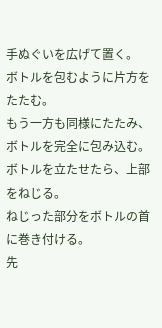手ぬぐいを広げて置く。
ボトルを包むように片方をたたむ。
もう一方も同様にたたみ、ボトルを完全に包み込む。
ボトルを立たせたら、上部をねじる。
ねじった部分をボトルの首に巻き付ける。
先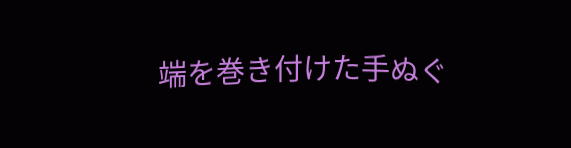端を巻き付けた手ぬぐ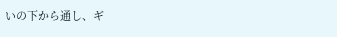いの下から通し、ギ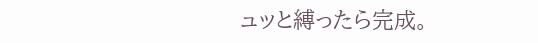ュッと縛ったら完成。